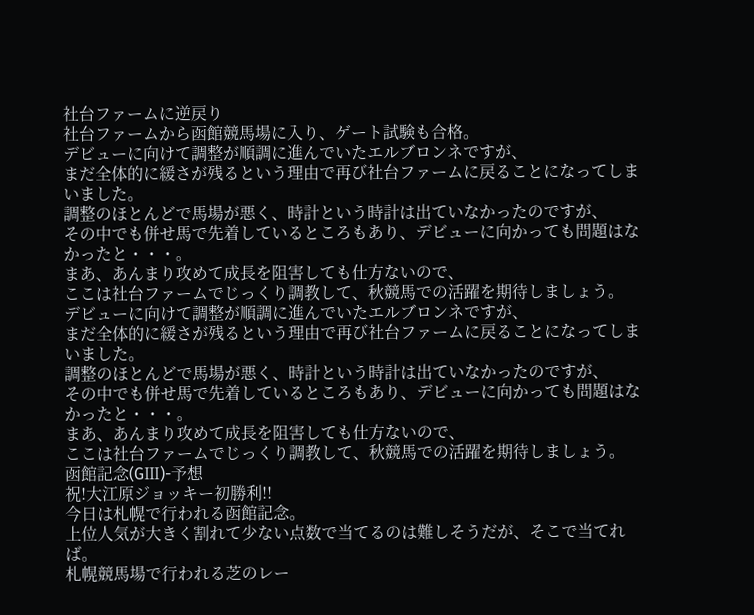社台ファームに逆戻り
社台ファームから函館競馬場に入り、ゲート試験も合格。
デビューに向けて調整が順調に進んでいたエルブロンネですが、
まだ全体的に緩さが残るという理由で再び社台ファームに戻ることになってしまいました。
調整のほとんどで馬場が悪く、時計という時計は出ていなかったのですが、
その中でも併せ馬で先着しているところもあり、デビューに向かっても問題はなかったと・・・。
まあ、あんまり攻めて成長を阻害しても仕方ないので、
ここは社台ファームでじっくり調教して、秋競馬での活躍を期待しましょう。
デビューに向けて調整が順調に進んでいたエルブロンネですが、
まだ全体的に緩さが残るという理由で再び社台ファームに戻ることになってしまいました。
調整のほとんどで馬場が悪く、時計という時計は出ていなかったのですが、
その中でも併せ馬で先着しているところもあり、デビューに向かっても問題はなかったと・・・。
まあ、あんまり攻めて成長を阻害しても仕方ないので、
ここは社台ファームでじっくり調教して、秋競馬での活躍を期待しましょう。
函館記念(GⅢ)-予想
祝!大江原ジョッキー初勝利!!
今日は札幌で行われる函館記念。
上位人気が大きく割れて少ない点数で当てるのは難しそうだが、そこで当てれば。
札幌競馬場で行われる芝のレー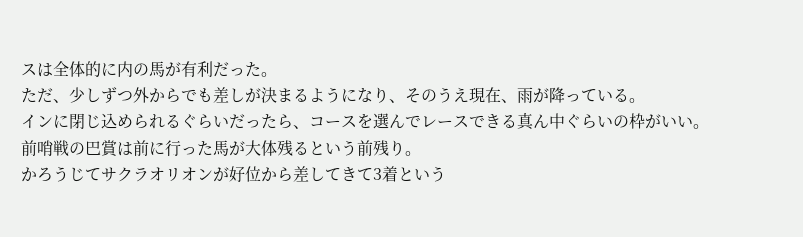スは全体的に内の馬が有利だった。
ただ、少しずつ外からでも差しが決まるようになり、そのうえ現在、雨が降っている。
インに閉じ込められるぐらいだったら、コースを選んでレースできる真ん中ぐらいの枠がいい。
前哨戦の巴賞は前に行った馬が大体残るという前残り。
かろうじてサクラオリオンが好位から差してきて3着という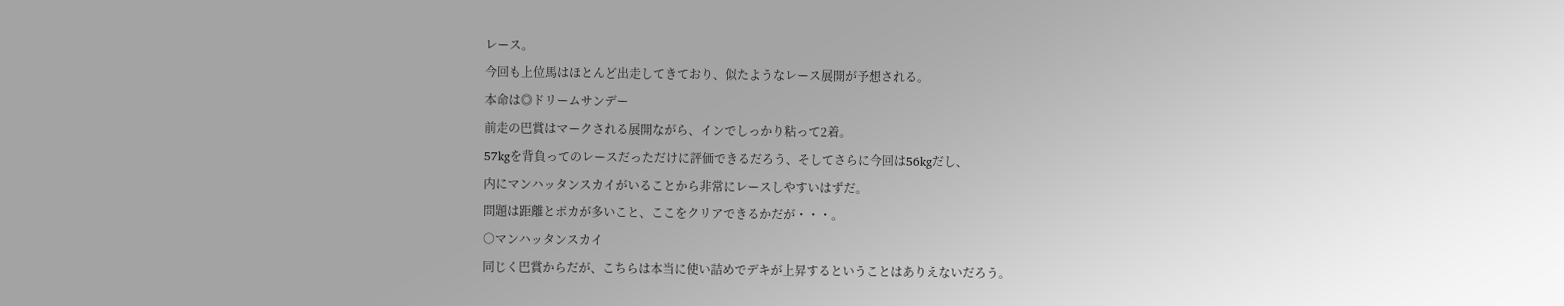レース。
今回も上位馬はほとんど出走してきており、似たようなレース展開が予想される。
本命は◎ドリームサンデー
前走の巴賞はマークされる展開ながら、インでしっかり粘って2着。
57kgを背負ってのレースだっただけに評価できるだろう、そしてさらに今回は56kgだし、
内にマンハッタンスカイがいることから非常にレースしやすいはずだ。
問題は距離とポカが多いこと、ここをクリアできるかだが・・・。
○マンハッタンスカイ
同じく巴賞からだが、こちらは本当に使い詰めでデキが上昇するということはありえないだろう。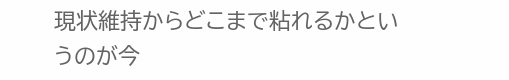現状維持からどこまで粘れるかというのが今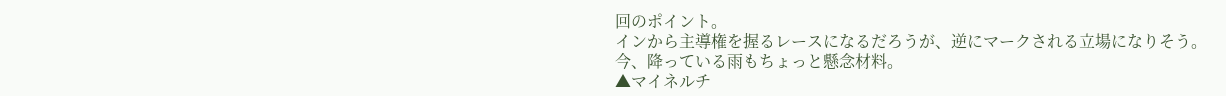回のポイント。
インから主導権を握るレースになるだろうが、逆にマークされる立場になりそう。
今、降っている雨もちょっと懸念材料。
▲マイネルチ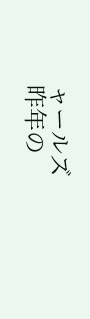ャールズ
昨年の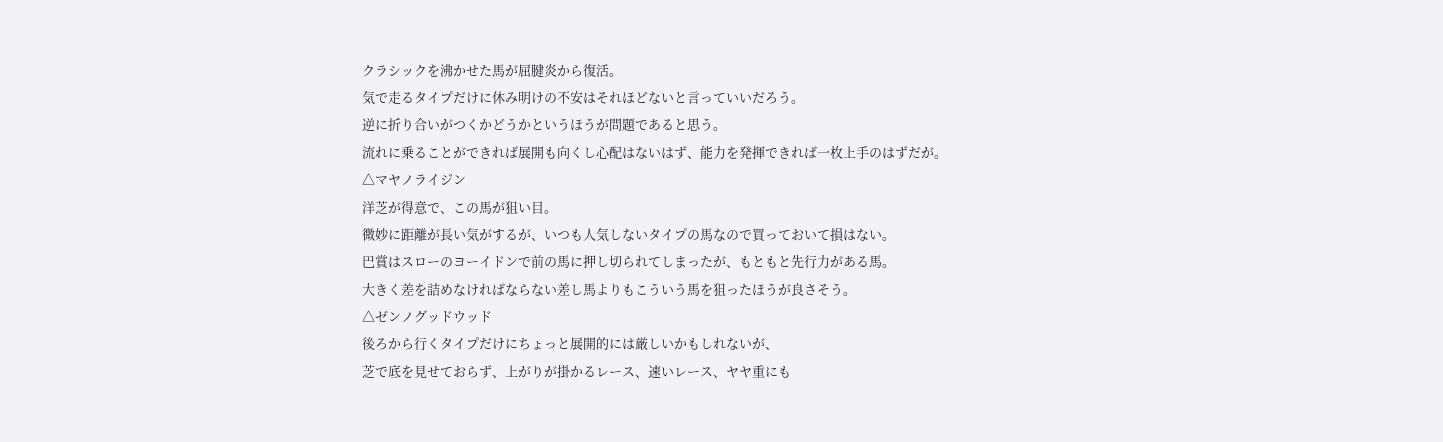クラシックを沸かせた馬が屈腱炎から復活。
気で走るタイプだけに休み明けの不安はそれほどないと言っていいだろう。
逆に折り合いがつくかどうかというほうが問題であると思う。
流れに乗ることができれば展開も向くし心配はないはず、能力を発揮できれば一枚上手のはずだが。
△マヤノライジン
洋芝が得意で、この馬が狙い目。
微妙に距離が長い気がするが、いつも人気しないタイプの馬なので買っておいて損はない。
巴賞はスローのヨーイドンで前の馬に押し切られてしまったが、もともと先行力がある馬。
大きく差を詰めなければならない差し馬よりもこういう馬を狙ったほうが良さそう。
△ゼンノグッドウッド
後ろから行くタイプだけにちょっと展開的には厳しいかもしれないが、
芝で底を見せておらず、上がりが掛かるレース、速いレース、ヤヤ重にも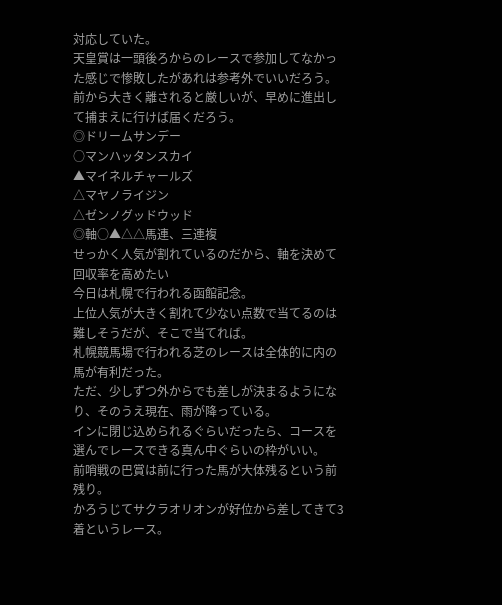対応していた。
天皇賞は一頭後ろからのレースで参加してなかった感じで惨敗したがあれは参考外でいいだろう。
前から大きく離されると厳しいが、早めに進出して捕まえに行けば届くだろう。
◎ドリームサンデー
○マンハッタンスカイ
▲マイネルチャールズ
△マヤノライジン
△ゼンノグッドウッド
◎軸○▲△△馬連、三連複
せっかく人気が割れているのだから、軸を決めて回収率を高めたい
今日は札幌で行われる函館記念。
上位人気が大きく割れて少ない点数で当てるのは難しそうだが、そこで当てれば。
札幌競馬場で行われる芝のレースは全体的に内の馬が有利だった。
ただ、少しずつ外からでも差しが決まるようになり、そのうえ現在、雨が降っている。
インに閉じ込められるぐらいだったら、コースを選んでレースできる真ん中ぐらいの枠がいい。
前哨戦の巴賞は前に行った馬が大体残るという前残り。
かろうじてサクラオリオンが好位から差してきて3着というレース。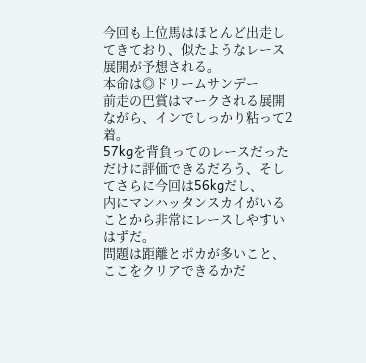今回も上位馬はほとんど出走してきており、似たようなレース展開が予想される。
本命は◎ドリームサンデー
前走の巴賞はマークされる展開ながら、インでしっかり粘って2着。
57kgを背負ってのレースだっただけに評価できるだろう、そしてさらに今回は56kgだし、
内にマンハッタンスカイがいることから非常にレースしやすいはずだ。
問題は距離とポカが多いこと、ここをクリアできるかだ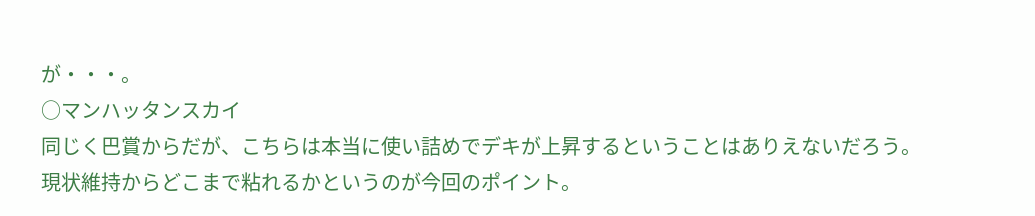が・・・。
○マンハッタンスカイ
同じく巴賞からだが、こちらは本当に使い詰めでデキが上昇するということはありえないだろう。
現状維持からどこまで粘れるかというのが今回のポイント。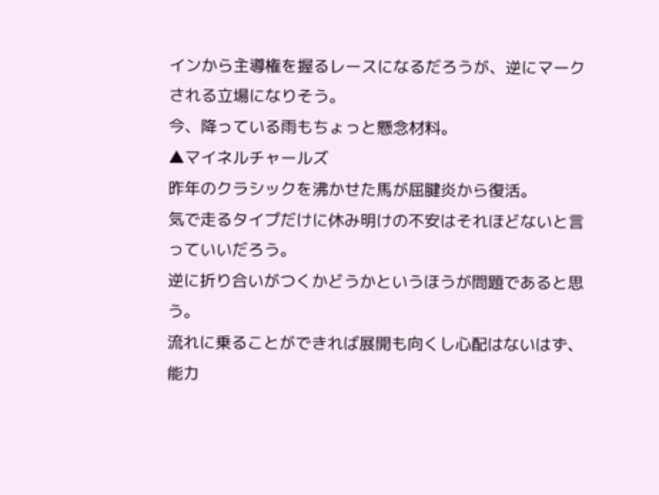インから主導権を握るレースになるだろうが、逆にマークされる立場になりそう。
今、降っている雨もちょっと懸念材料。
▲マイネルチャールズ
昨年のクラシックを沸かせた馬が屈腱炎から復活。
気で走るタイプだけに休み明けの不安はそれほどないと言っていいだろう。
逆に折り合いがつくかどうかというほうが問題であると思う。
流れに乗ることができれば展開も向くし心配はないはず、能力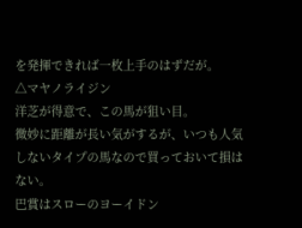を発揮できれば一枚上手のはずだが。
△マヤノライジン
洋芝が得意で、この馬が狙い目。
微妙に距離が長い気がするが、いつも人気しないタイプの馬なので買っておいて損はない。
巴賞はスローのヨーイドン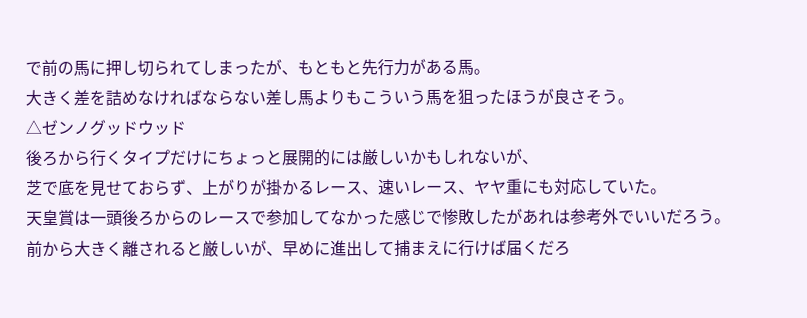で前の馬に押し切られてしまったが、もともと先行力がある馬。
大きく差を詰めなければならない差し馬よりもこういう馬を狙ったほうが良さそう。
△ゼンノグッドウッド
後ろから行くタイプだけにちょっと展開的には厳しいかもしれないが、
芝で底を見せておらず、上がりが掛かるレース、速いレース、ヤヤ重にも対応していた。
天皇賞は一頭後ろからのレースで参加してなかった感じで惨敗したがあれは参考外でいいだろう。
前から大きく離されると厳しいが、早めに進出して捕まえに行けば届くだろ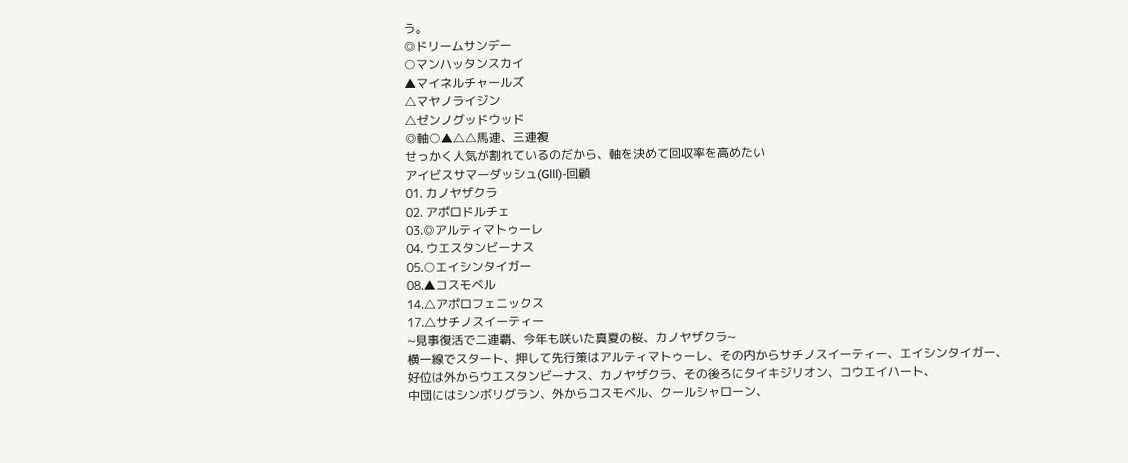う。
◎ドリームサンデー
○マンハッタンスカイ
▲マイネルチャールズ
△マヤノライジン
△ゼンノグッドウッド
◎軸○▲△△馬連、三連複
せっかく人気が割れているのだから、軸を決めて回収率を高めたい
アイビスサマーダッシュ(GⅢ)-回顧
01. カノヤザクラ
02. アポロドルチェ
03.◎アルティマトゥーレ
04. ウエスタンビーナス
05.○エイシンタイガー
08.▲コスモベル
14.△アポロフェニックス
17.△サチノスイーティー
~見事復活で二連覇、今年も咲いた真夏の桜、カノヤザクラ~
横一線でスタート、押して先行策はアルティマトゥーレ、その内からサチノスイーティー、エイシンタイガー、
好位は外からウエスタンビーナス、カノヤザクラ、その後ろにタイキジリオン、コウエイハート、
中団にはシンボリグラン、外からコスモベル、クールシャローン、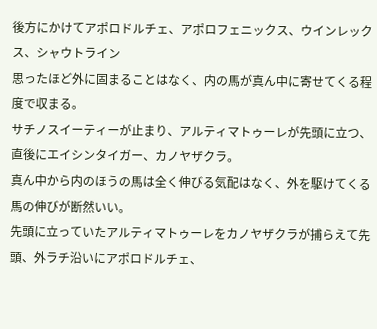後方にかけてアポロドルチェ、アポロフェニックス、ウインレックス、シャウトライン
思ったほど外に固まることはなく、内の馬が真ん中に寄せてくる程度で収まる。
サチノスイーティーが止まり、アルティマトゥーレが先頭に立つ、直後にエイシンタイガー、カノヤザクラ。
真ん中から内のほうの馬は全く伸びる気配はなく、外を駆けてくる馬の伸びが断然いい。
先頭に立っていたアルティマトゥーレをカノヤザクラが捕らえて先頭、外ラチ沿いにアポロドルチェ、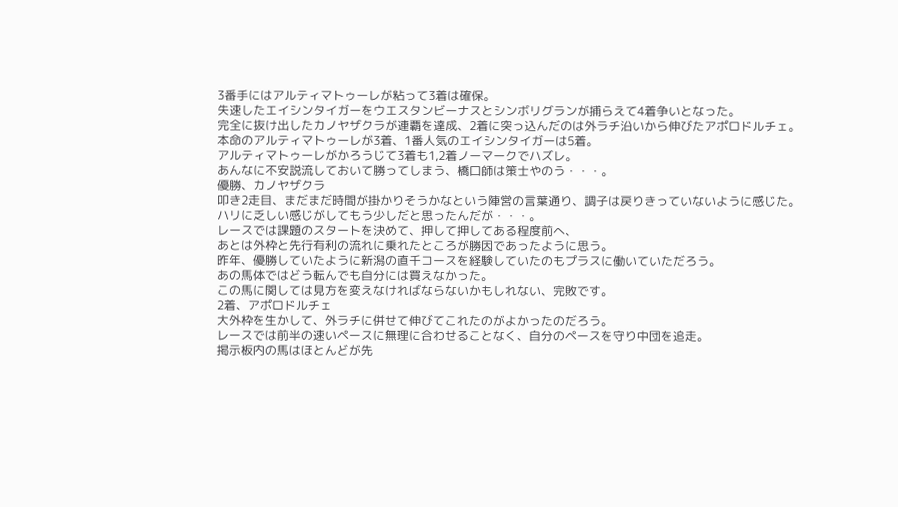3番手にはアルティマトゥーレが粘って3着は確保。
失速したエイシンタイガーをウエスタンビーナスとシンボリグランが捕らえて4着争いとなった。
完全に抜け出したカノヤザクラが連覇を達成、2着に突っ込んだのは外ラチ沿いから伸びたアポロドルチェ。
本命のアルティマトゥーレが3着、1番人気のエイシンタイガーは5着。
アルティマトゥーレがかろうじて3着も1,2着ノーマークでハズレ。
あんなに不安説流しておいて勝ってしまう、橋口師は策士やのう・・・。
優勝、カノヤザクラ
叩き2走目、まだまだ時間が掛かりそうかなという陣営の言葉通り、調子は戻りきっていないように感じた。
ハリに乏しい感じがしてもう少しだと思ったんだが・・・。
レースでは課題のスタートを決めて、押して押してある程度前へ、
あとは外枠と先行有利の流れに乗れたところが勝因であったように思う。
昨年、優勝していたように新潟の直千コースを経験していたのもプラスに働いていただろう。
あの馬体ではどう転んでも自分には買えなかった。
この馬に関しては見方を変えなければならないかもしれない、完敗です。
2着、アポロドルチェ
大外枠を生かして、外ラチに併せて伸びてこれたのがよかったのだろう。
レースでは前半の速いペースに無理に合わせることなく、自分のペースを守り中団を追走。
掲示板内の馬はほとんどが先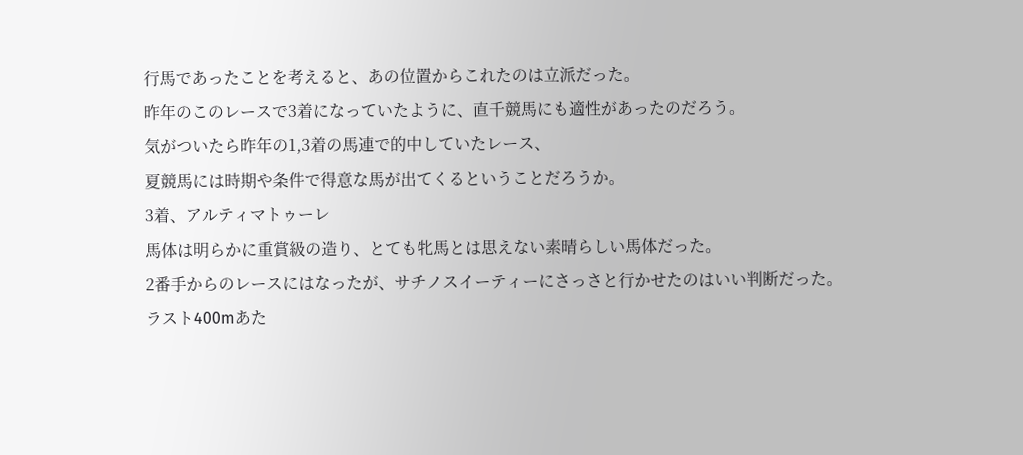行馬であったことを考えると、あの位置からこれたのは立派だった。
昨年のこのレースで3着になっていたように、直千競馬にも適性があったのだろう。
気がついたら昨年の1,3着の馬連で的中していたレース、
夏競馬には時期や条件で得意な馬が出てくるということだろうか。
3着、アルティマトゥーレ
馬体は明らかに重賞級の造り、とても牝馬とは思えない素晴らしい馬体だった。
2番手からのレースにはなったが、サチノスイーティーにさっさと行かせたのはいい判断だった。
ラスト400mあた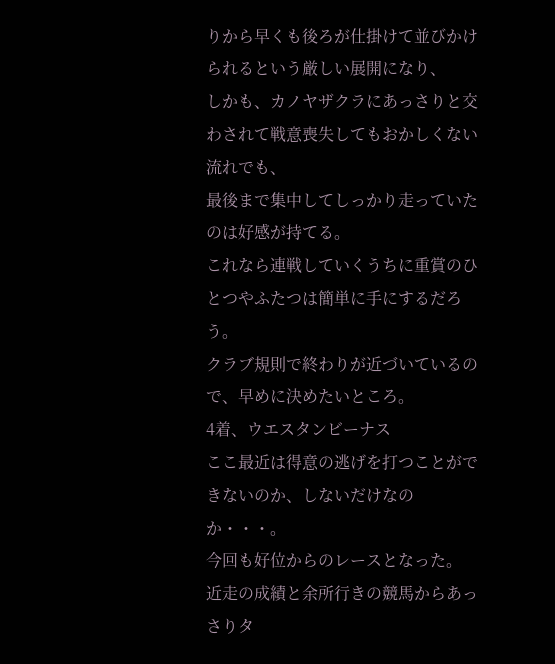りから早くも後ろが仕掛けて並びかけられるという厳しい展開になり、
しかも、カノヤザクラにあっさりと交わされて戦意喪失してもおかしくない流れでも、
最後まで集中してしっかり走っていたのは好感が持てる。
これなら連戦していくうちに重賞のひとつやふたつは簡単に手にするだろう。
クラブ規則で終わりが近づいているので、早めに決めたいところ。
4着、ウエスタンビーナス
ここ最近は得意の逃げを打つことができないのか、しないだけなのか・・・。
今回も好位からのレースとなった。
近走の成績と余所行きの競馬からあっさりタ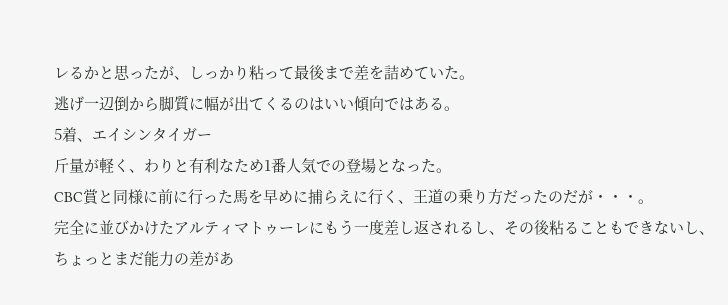レるかと思ったが、しっかり粘って最後まで差を詰めていた。
逃げ一辺倒から脚質に幅が出てくるのはいい傾向ではある。
5着、エイシンタイガー
斤量が軽く、わりと有利なため1番人気での登場となった。
CBC賞と同様に前に行った馬を早めに捕らえに行く、王道の乗り方だったのだが・・・。
完全に並びかけたアルティマトゥーレにもう一度差し返されるし、その後粘ることもできないし、
ちょっとまだ能力の差があ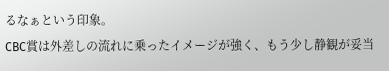るなぁという印象。
CBC賞は外差しの流れに乗ったイメージが強く、もう少し静観が妥当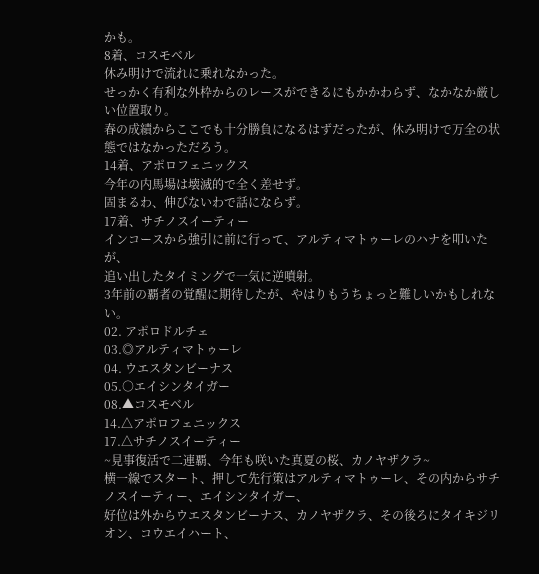かも。
8着、コスモベル
休み明けで流れに乗れなかった。
せっかく有利な外枠からのレースができるにもかかわらず、なかなか厳しい位置取り。
春の成績からここでも十分勝負になるはずだったが、休み明けで万全の状態ではなかっただろう。
14着、アポロフェニックス
今年の内馬場は壊滅的で全く差せず。
固まるわ、伸びないわで話にならず。
17着、サチノスイーティー
インコースから強引に前に行って、アルティマトゥーレのハナを叩いたが、
追い出したタイミングで一気に逆噴射。
3年前の覇者の覚醒に期待したが、やはりもうちょっと難しいかもしれない。
02. アポロドルチェ
03.◎アルティマトゥーレ
04. ウエスタンビーナス
05.○エイシンタイガー
08.▲コスモベル
14.△アポロフェニックス
17.△サチノスイーティー
~見事復活で二連覇、今年も咲いた真夏の桜、カノヤザクラ~
横一線でスタート、押して先行策はアルティマトゥーレ、その内からサチノスイーティー、エイシンタイガー、
好位は外からウエスタンビーナス、カノヤザクラ、その後ろにタイキジリオン、コウエイハート、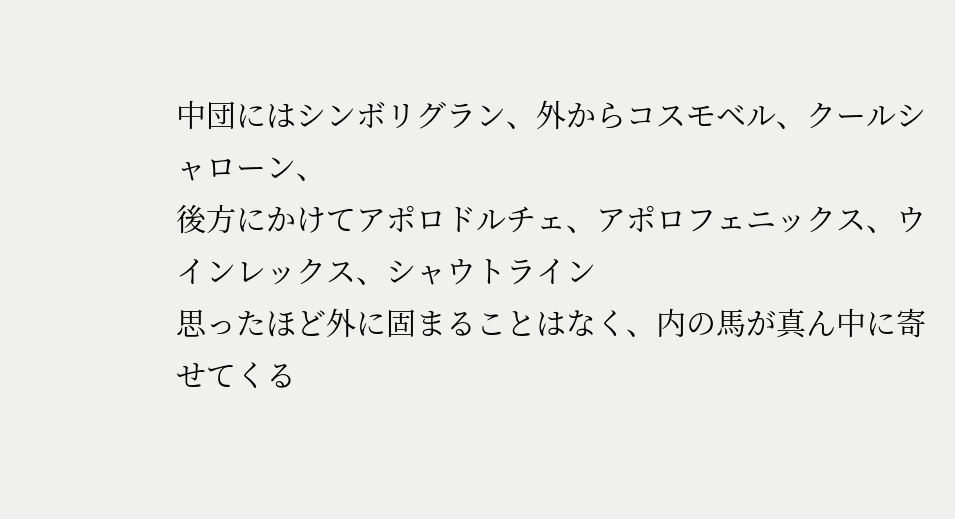中団にはシンボリグラン、外からコスモベル、クールシャローン、
後方にかけてアポロドルチェ、アポロフェニックス、ウインレックス、シャウトライン
思ったほど外に固まることはなく、内の馬が真ん中に寄せてくる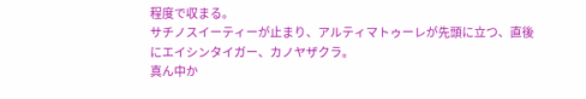程度で収まる。
サチノスイーティーが止まり、アルティマトゥーレが先頭に立つ、直後にエイシンタイガー、カノヤザクラ。
真ん中か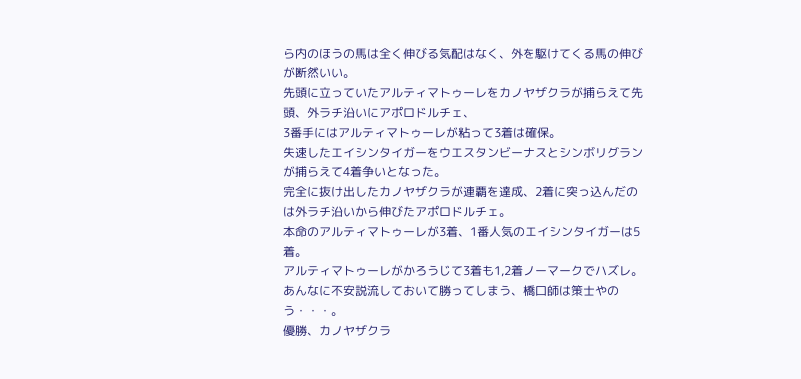ら内のほうの馬は全く伸びる気配はなく、外を駆けてくる馬の伸びが断然いい。
先頭に立っていたアルティマトゥーレをカノヤザクラが捕らえて先頭、外ラチ沿いにアポロドルチェ、
3番手にはアルティマトゥーレが粘って3着は確保。
失速したエイシンタイガーをウエスタンビーナスとシンボリグランが捕らえて4着争いとなった。
完全に抜け出したカノヤザクラが連覇を達成、2着に突っ込んだのは外ラチ沿いから伸びたアポロドルチェ。
本命のアルティマトゥーレが3着、1番人気のエイシンタイガーは5着。
アルティマトゥーレがかろうじて3着も1,2着ノーマークでハズレ。
あんなに不安説流しておいて勝ってしまう、橋口師は策士やのう・・・。
優勝、カノヤザクラ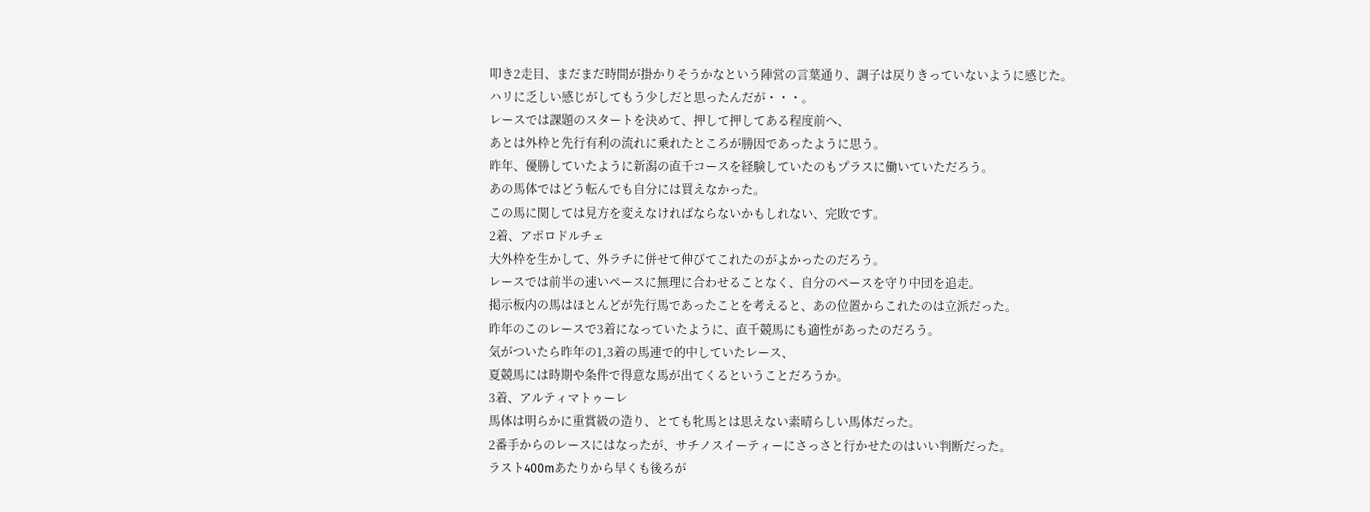叩き2走目、まだまだ時間が掛かりそうかなという陣営の言葉通り、調子は戻りきっていないように感じた。
ハリに乏しい感じがしてもう少しだと思ったんだが・・・。
レースでは課題のスタートを決めて、押して押してある程度前へ、
あとは外枠と先行有利の流れに乗れたところが勝因であったように思う。
昨年、優勝していたように新潟の直千コースを経験していたのもプラスに働いていただろう。
あの馬体ではどう転んでも自分には買えなかった。
この馬に関しては見方を変えなければならないかもしれない、完敗です。
2着、アポロドルチェ
大外枠を生かして、外ラチに併せて伸びてこれたのがよかったのだろう。
レースでは前半の速いペースに無理に合わせることなく、自分のペースを守り中団を追走。
掲示板内の馬はほとんどが先行馬であったことを考えると、あの位置からこれたのは立派だった。
昨年のこのレースで3着になっていたように、直千競馬にも適性があったのだろう。
気がついたら昨年の1,3着の馬連で的中していたレース、
夏競馬には時期や条件で得意な馬が出てくるということだろうか。
3着、アルティマトゥーレ
馬体は明らかに重賞級の造り、とても牝馬とは思えない素晴らしい馬体だった。
2番手からのレースにはなったが、サチノスイーティーにさっさと行かせたのはいい判断だった。
ラスト400mあたりから早くも後ろが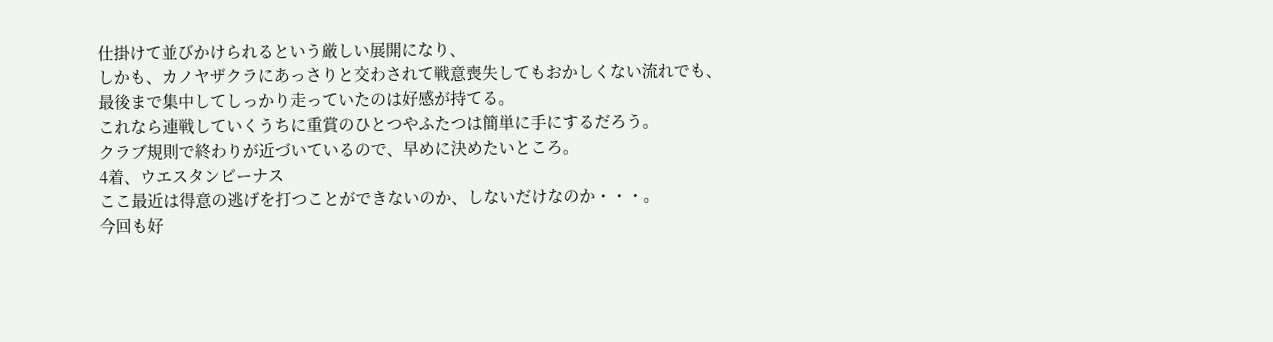仕掛けて並びかけられるという厳しい展開になり、
しかも、カノヤザクラにあっさりと交わされて戦意喪失してもおかしくない流れでも、
最後まで集中してしっかり走っていたのは好感が持てる。
これなら連戦していくうちに重賞のひとつやふたつは簡単に手にするだろう。
クラブ規則で終わりが近づいているので、早めに決めたいところ。
4着、ウエスタンビーナス
ここ最近は得意の逃げを打つことができないのか、しないだけなのか・・・。
今回も好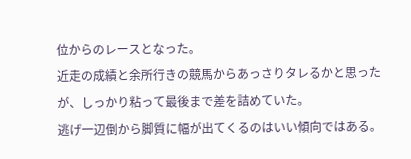位からのレースとなった。
近走の成績と余所行きの競馬からあっさりタレるかと思ったが、しっかり粘って最後まで差を詰めていた。
逃げ一辺倒から脚質に幅が出てくるのはいい傾向ではある。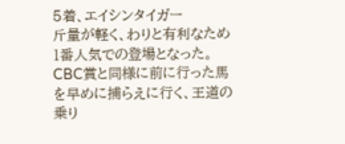5着、エイシンタイガー
斤量が軽く、わりと有利なため1番人気での登場となった。
CBC賞と同様に前に行った馬を早めに捕らえに行く、王道の乗り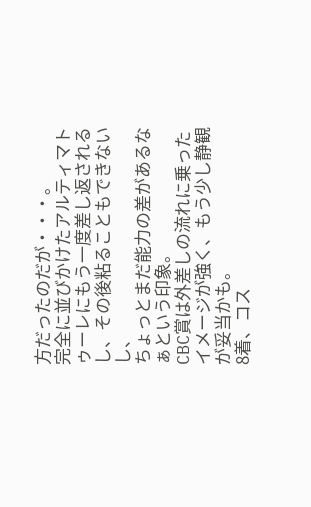方だったのだが・・・。
完全に並びかけたアルティマトゥーレにもう一度差し返されるし、その後粘ることもできないし、
ちょっとまだ能力の差があるなぁという印象。
CBC賞は外差しの流れに乗ったイメージが強く、もう少し静観が妥当かも。
8着、コス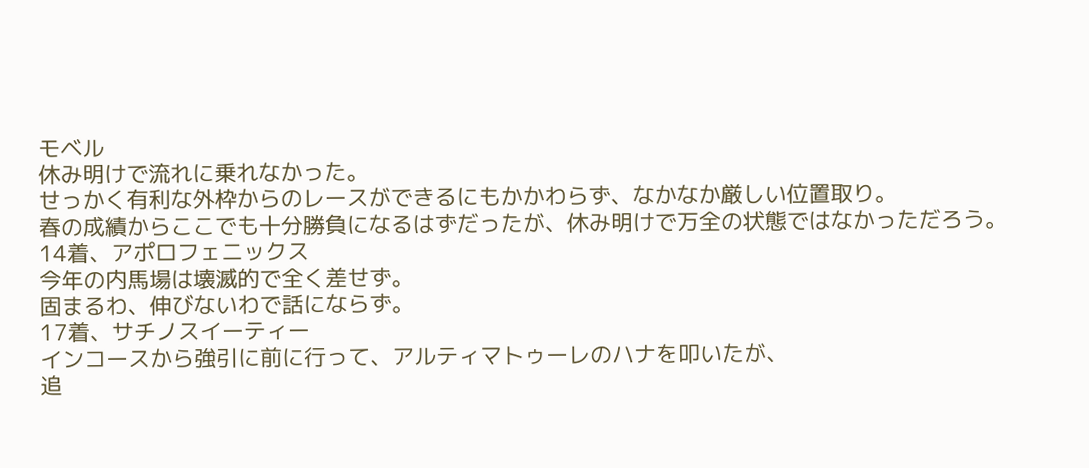モベル
休み明けで流れに乗れなかった。
せっかく有利な外枠からのレースができるにもかかわらず、なかなか厳しい位置取り。
春の成績からここでも十分勝負になるはずだったが、休み明けで万全の状態ではなかっただろう。
14着、アポロフェニックス
今年の内馬場は壊滅的で全く差せず。
固まるわ、伸びないわで話にならず。
17着、サチノスイーティー
インコースから強引に前に行って、アルティマトゥーレのハナを叩いたが、
追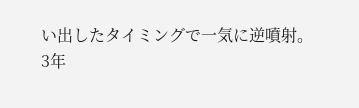い出したタイミングで一気に逆噴射。
3年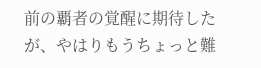前の覇者の覚醒に期待したが、やはりもうちょっと難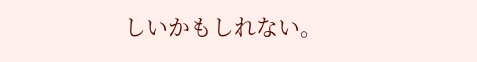しいかもしれない。